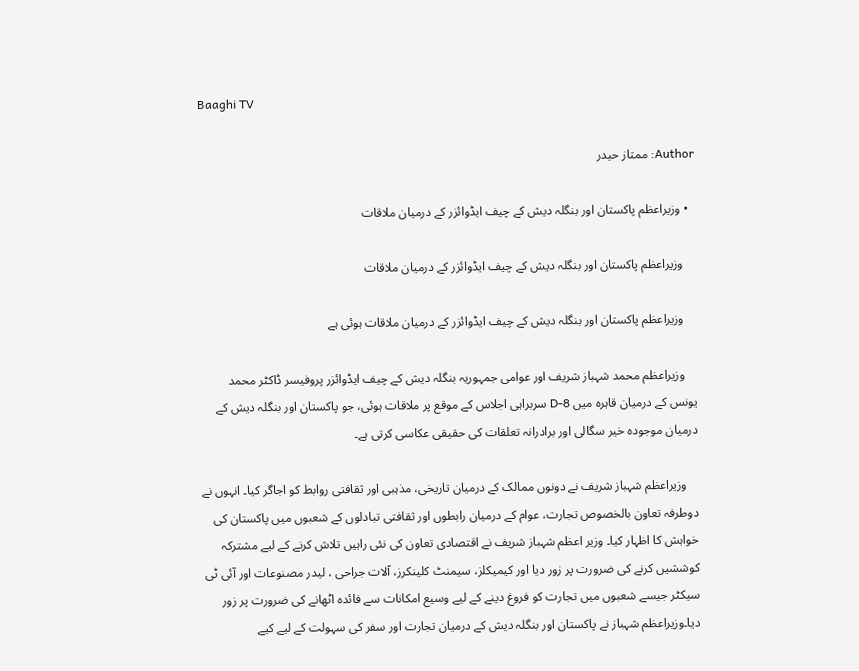Baaghi TV

Author: ممتاز حیدر

  • وزیراعظم پاکستان اور بنگلہ دیش کے چیف ایڈوائزر کے درمیان ملاقات

    وزیراعظم پاکستان اور بنگلہ دیش کے چیف ایڈوائزر کے درمیان ملاقات

    وزیراعظم پاکستان اور بنگلہ دیش کے چیف ایڈوائزر کے درمیان ملاقات ہوئی ہے

    وزیراعظم محمد شہباز شریف اور عوامی جمہوریہ بنگلہ دیش کے چیف ایڈوائزر پروفیسر ڈاکٹر محمد یونس کے درمیان قاہرہ میں D-8 سربراہی اجلاس کے موقع پر ملاقات ہوئی، جو پاکستان اور بنگلہ دیش کے درمیان موجودہ خیر سگالی اور برادرانہ تعلقات کی حقیقی عکاسی کرتی ہے۔

    وزیراعظم شہباز شریف نے دونوں ممالک کے درمیان تاریخی، مذہبی اور ثقافتی روابط کو اجاگر کیا۔ انہوں نے دوطرفہ تعاون بالخصوص تجارت، عوام کے درمیان رابطوں اور ثقافتی تبادلوں کے شعبوں میں پاکستان کی خواہش کا اظہار کیا۔ وزیر اعظم شہباز شریف نے اقتصادی تعاون کی نئی راہیں تلاش کرنے کے لیے مشترکہ کوششیں کرنے کی ضرورت پر زور دیا اور کیمیکلز، سیمنٹ کلینکرز، آلات جراحی ، لیدر مصنوعات اور آئی ٹی سیکٹر جیسے شعبوں میں تجارت کو فروغ دینے کے لیے وسیع امکانات سے فائدہ اٹھانے کی ضرورت پر زور دیا۔وزیراعظم شہباز نے پاکستان اور بنگلہ دیش کے درمیان تجارت اور سفر کی سہولت کے لیے کیے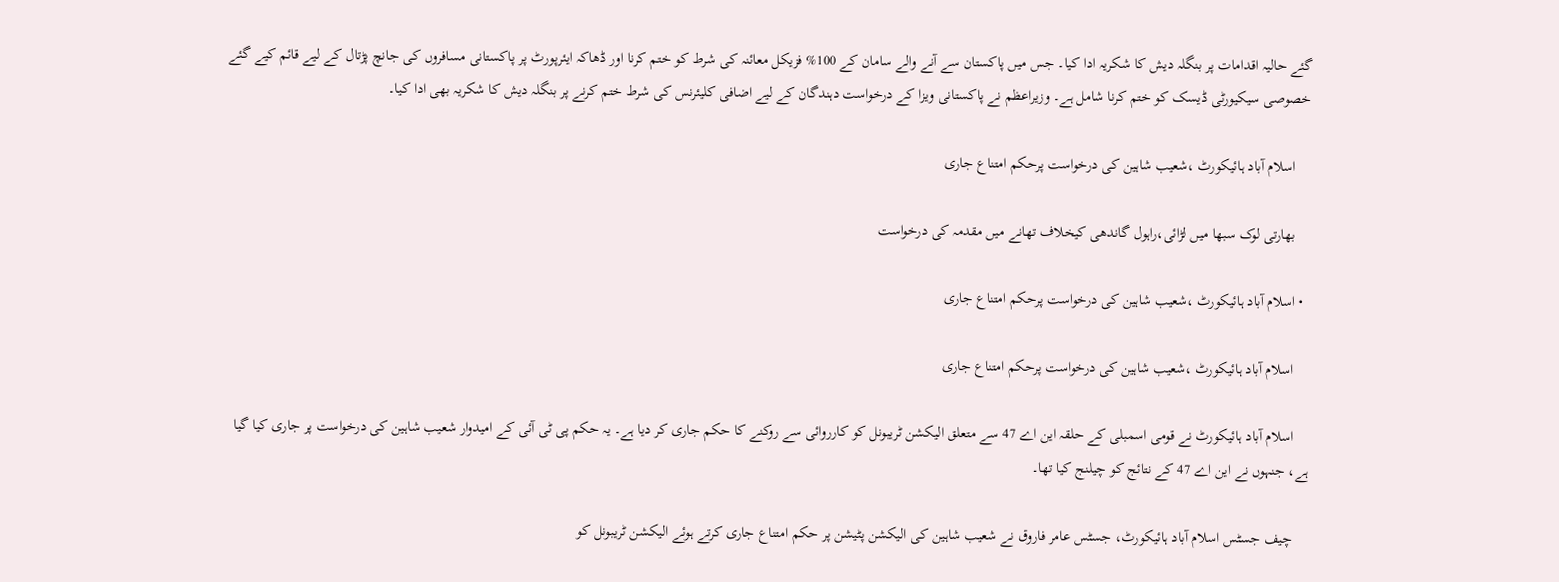گئے حالیہ اقدامات پر بنگلہ دیش کا شکریہ ادا کیا۔ جس میں پاکستان سے آنے والے سامان کے 100% فزیکل معائنہ کی شرط کو ختم کرنا اور ڈھاکہ ایئرپورٹ پر پاکستانی مسافروں کی جانچ پڑتال کے لیے قائم کیے گئے خصوصی سیکیورٹی ڈیسک کو ختم کرنا شامل ہے۔ وزیراعظم نے پاکستانی ویزا کے درخواست دہندگان کے لیے اضافی کلیئرنس کی شرط ختم کرنے پر بنگلہ دیش کا شکریہ بھی ادا کیا۔

    اسلام آباد ہائیکورٹ ،شعیب شاہین کی درخواست پرحکم امتناع جاری

    بھارتی لوک سبھا میں لڑائی،راہول گاندھی کیخلاف تھانے میں مقدمہ کی درخواست

  • اسلام آباد ہائیکورٹ ،شعیب شاہین کی درخواست پرحکم امتناع جاری

    اسلام آباد ہائیکورٹ ،شعیب شاہین کی درخواست پرحکم امتناع جاری

    اسلام آباد ہائیکورٹ نے قومی اسمبلی کے حلقہ این اے 47 سے متعلق الیکشن ٹریبونل کو کارروائی سے روکنے کا حکم جاری کر دیا ہے۔ یہ حکم پی ٹی آئی کے امیدوار شعیب شاہین کی درخواست پر جاری کیا گیا ہے، جنہوں نے این اے 47 کے نتائج کو چیلنج کیا تھا۔

    چیف جسٹس اسلام آباد ہائیکورٹ، جسٹس عامر فاروق نے شعیب شاہین کی الیکشن پٹیشن پر حکم امتناع جاری کرتے ہوئے الیکشن ٹریبونل کو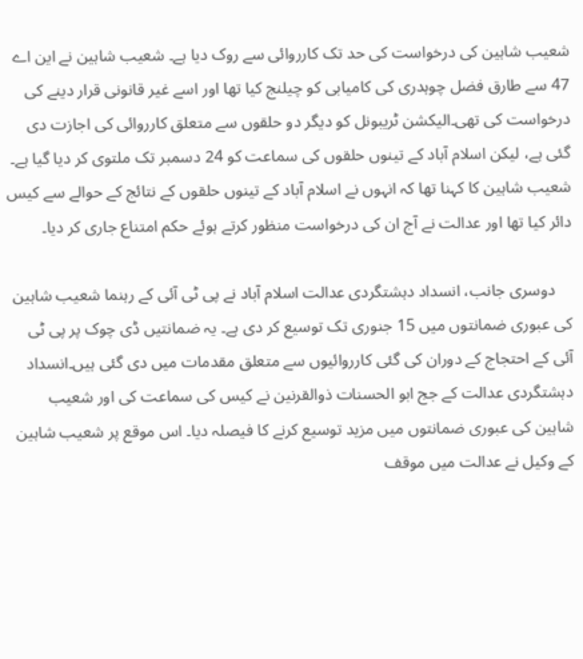شعیب شاہین کی درخواست کی حد تک کارروائی سے روک دیا ہے۔ شعیب شاہین نے این اے 47 سے طارق فضل چوہدری کی کامیابی کو چیلنج کیا تھا اور اسے غیر قانونی قرار دینے کی درخواست کی تھی۔الیکشن ٹریبونل کو دیگر دو حلقوں سے متعلق کارروائی کی اجازت دی گئی ہے، لیکن اسلام آباد کے تینوں حلقوں کی سماعت کو 24 دسمبر تک ملتوی کر دیا گیا ہے۔ شعیب شاہین کا کہنا تھا کہ انہوں نے اسلام آباد کے تینوں حلقوں کے نتائج کے حوالے سے کیس دائر کیا تھا اور عدالت نے آج ان کی درخواست منظور کرتے ہوئے حکم امتناع جاری کر دیا۔

    دوسری جانب، انسداد دہشتگردی عدالت اسلام آباد نے پی ٹی آئی کے رہنما شعیب شاہین کی عبوری ضمانتوں میں 15 جنوری تک توسیع کر دی ہے۔ یہ ضمانتیں ڈی چوک پر پی ٹی آئی کے احتجاج کے دوران کی گئی کارروائیوں سے متعلق مقدمات میں دی گئی ہیں۔انسداد دہشتگردی عدالت کے جج ابو الحسنات ذوالقرنین نے کیس کی سماعت کی اور شعیب شاہین کی عبوری ضمانتوں میں مزید توسیع کرنے کا فیصلہ دیا۔ اس موقع پر شعیب شاہین کے وکیل نے عدالت میں موقف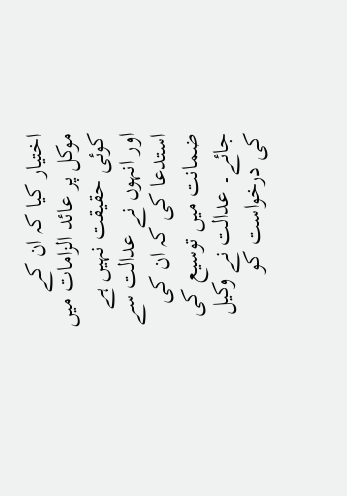اختیار کیا کہ ان کے موکل پر عائد الزامات میں کوئی حقیقت نہیں ہے اور انہوں نے عدالت سے استدعا کی کہ ان کی ضمانت میں توسیع کی جائے۔ عدالت نے وکیل کی درخواست کو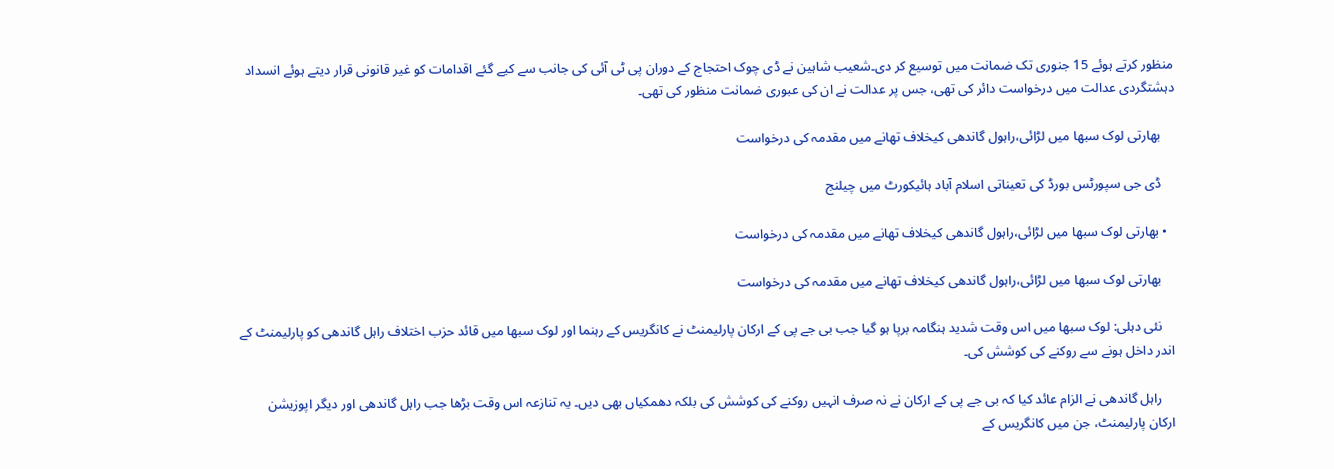منظور کرتے ہوئے 15 جنوری تک ضمانت میں توسیع کر دی۔شعیب شاہین نے ڈی چوک احتجاج کے دوران پی ٹی آئی کی جانب سے کیے گئے اقدامات کو غیر قانونی قرار دیتے ہوئے انسداد دہشتگردی عدالت میں درخواست دائر کی تھی، جس پر عدالت نے ان کی عبوری ضمانت منظور کی تھی۔

    بھارتی لوک سبھا میں لڑائی،راہول گاندھی کیخلاف تھانے میں مقدمہ کی درخواست

    ڈی جی سپورٹس بورڈ کی تعیناتی اسلام آباد ہائیکورٹ میں چیلنج

  • بھارتی لوک سبھا میں لڑائی،راہول گاندھی کیخلاف تھانے میں مقدمہ کی درخواست

    بھارتی لوک سبھا میں لڑائی،راہول گاندھی کیخلاف تھانے میں مقدمہ کی درخواست

    نئی دہلی: لوک سبھا میں اس وقت شدید ہنگامہ برپا ہو گیا جب بی جے پی کے ارکان پارلیمنٹ نے کانگریس کے رہنما اور لوک سبھا میں قائد حزب اختلاف راہل گاندھی کو پارلیمنٹ کے اندر داخل ہونے سے روکنے کی کوشش کی۔

    راہل گاندھی نے الزام عائد کیا کہ بی جے پی کے ارکان نے نہ صرف انہیں روکنے کی کوشش کی بلکہ دھمکیاں بھی دیں۔ یہ تنازعہ اس وقت بڑھا جب راہل گاندھی اور دیگر اپوزیشن ارکان پارلیمنٹ، جن میں کانگریس کے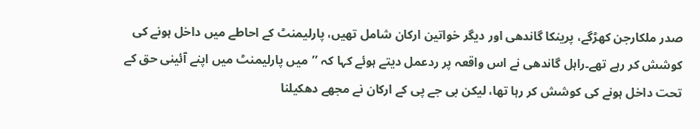صدر ملکارجن کھڑگے، پرینکا گاندھی اور دیگر خواتین ارکان شامل تھیں، پارلیمنٹ کے احاطے میں داخل ہونے کی کوشش کر رہے تھے۔راہل گاندھی نے اس واقعہ پر ردعمل دیتے ہوئے کہا کہ ’’میں پارلیمنٹ میں اپنے آئینی حق کے تحت داخل ہونے کی کوشش کر رہا تھا، لیکن بی جے پی کے ارکان نے مجھے دھکیلنا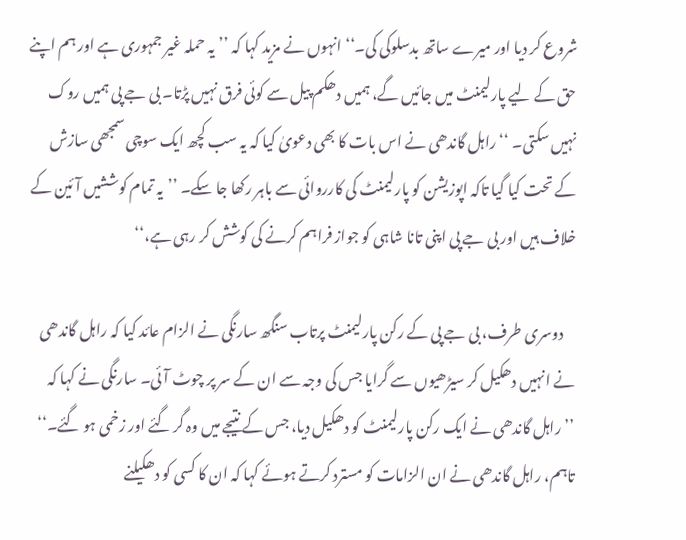شروع کر دیا اور میرے ساتھ بدسلوکی کی۔‘‘ انہوں نے مزید کہا کہ ’’یہ حملہ غیر جمہوری ہے اور ہم اپنے حق کے لیے پارلیمنٹ میں جائیں گے، ہمیں دھکم پیل سے کوئی فرق نہیں پڑتا۔ بی جے پی ہمیں روک نہیں سکتی۔ ‘‘ راہل گاندھی نے اس بات کا بھی دعویٰ کیا کہ یہ سب کچھ ایک سوچی سمجھی سازش کے تحت کیا گیا تاکہ اپوزیشن کو پارلیمنٹ کی کارروائی سے باہر رکھا جا سکے۔ ’’یہ تمام کوششیں آئین کے خلاف ہیں اور بی جے پی اپنی تانا شاہی کو جواز فراہم کرنے کی کوشش کر رہی ہے،‘‘

    دوسری طرف، بی جے پی کے رکن پارلیمنٹ پرتاب سنگھ سارنگی نے الزام عائد کیا کہ راہل گاندھی نے انہیں دھکیل کر سیڑھیوں سے گرایا جس کی وجہ سے ان کے سر پر چوٹ آئی۔ سارنگی نے کہا کہ ’’راہل گاندھی نے ایک رکن پارلیمنٹ کو دھکیل دیا، جس کے نتیجے میں وہ گر گئے اور زخمی ہو گئے۔‘‘ تاہم، راہل گاندھی نے ان الزامات کو مسترد کرتے ہوئے کہا کہ ان کا کسی کو دھکیلنے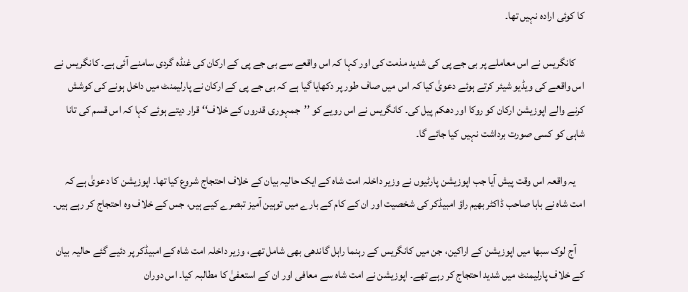کا کوئی ارادہ نہیں تھا۔

    کانگریس نے اس معاملے پر بی جے پی کی شدید مذمت کی اور کہا کہ اس واقعے سے بی جے پی کے ارکان کی غنڈہ گردی سامنے آئی ہے۔ کانگریس نے اس واقعے کی ویڈیو شیئر کرتے ہوئے دعویٰ کیا کہ اس میں صاف طور پر دکھایا گیا ہے کہ بی جے پی کے ارکان نے پارلیمنٹ میں داخل ہونے کی کوشش کرنے والے اپوزیشن ارکان کو روکا اور دھکم پیل کی۔ کانگریس نے اس رویے کو ’’جمہوری قدروں کے خلاف‘‘ قرار دیتے ہوئے کہا کہ اس قسم کی تانا شاہی کو کسی صورت برداشت نہیں کیا جائے گا۔

    یہ واقعہ اس وقت پیش آیا جب اپوزیشن پارٹیوں نے وزیر داخلہ امت شاہ کے ایک حالیہ بیان کے خلاف احتجاج شروع کیا تھا۔ اپوزیشن کا دعویٰ ہے کہ امت شاہ نے بابا صاحب ڈاکٹر بھیم راؤ امبیڈکر کی شخصیت اور ان کے کام کے بارے میں توہین آمیز تبصرے کیے ہیں، جس کے خلاف وہ احتجاج کر رہے ہیں۔

    آج لوک سبھا میں اپوزیشن کے اراکین، جن میں کانگریس کے رہنما راہل گاندھی بھی شامل تھے، وزیر داخلہ امت شاہ کے امبیڈکر پر دئیے گئے حالیہ بیان کے خلاف پارلیمنٹ میں شدید احتجاج کر رہے تھے۔ اپوزیشن نے امت شاہ سے معافی اور ان کے استعفیٰ کا مطالبہ کیا۔ اس دوران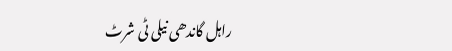راہل گاندھی نیلی ٹی شرٹ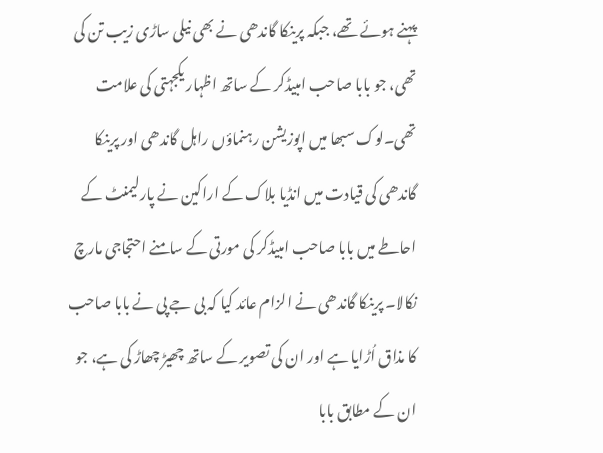پہنے ہوئے تھے، جبکہ پرینکا گاندھی نے بھی نیلی ساڑی زیب تن کی تھی، جو بابا صاحب امبیڈکر کے ساتھ اظہار یکجہتی کی علامت تھی۔لوک سبھا میں اپوزیشن رہنماؤں راہل گاندھی اور پرینکا گاندھی کی قیادت میں انڈیا بلاک کے اراکین نے پارلیمنٹ کے احاطے میں بابا صاحب امبیڈکر کی مورتی کے سامنے احتجاجی مارچ نکالا۔ پرینکا گاندھی نے الزام عائد کیا کہ بی جے پی نے بابا صاحب کا مذاق اُڑایا ہے اور ان کی تصویر کے ساتھ چھیڑ چھاڑ کی ہے، جو ان کے مطابق بابا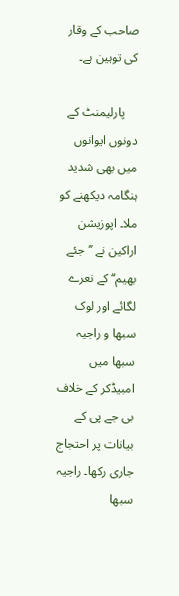صاحب کے وقار کی توہین ہے۔

    پارلیمنٹ کے دونوں ایوانوں میں بھی شدید ہنگامہ دیکھنے کو ملا۔ اپوزیشن اراکین نے ’’جئے بھیم‘‘ کے نعرے لگائے اور لوک سبھا و راجیہ سبھا میں امبیڈکر کے خلاف بی جے پی کے بیانات پر احتجاج جاری رکھا۔ راجیہ سبھا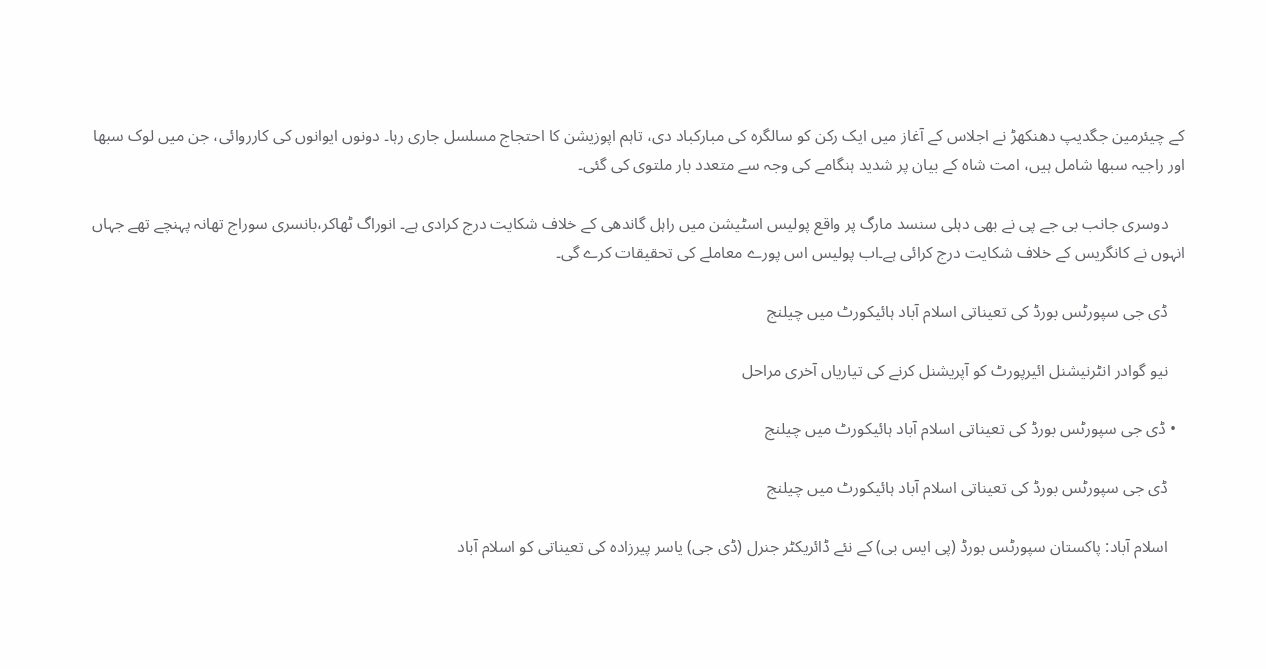کے چیئرمین جگدیپ دھنکھڑ نے اجلاس کے آغاز میں ایک رکن کو سالگرہ کی مبارکباد دی، تاہم اپوزیشن کا احتجاج مسلسل جاری رہا۔ دونوں ایوانوں کی کارروائی، جن میں لوک سبھا اور راجیہ سبھا شامل ہیں، امت شاہ کے بیان پر شدید ہنگامے کی وجہ سے متعدد بار ملتوی کی گئی۔

    دوسری جانب بی جے پی نے بھی دہلی سنسد مارگ پر واقع پولیس اسٹیشن میں راہل گاندھی کے خلاف شکایت درج کرادی ہے۔ انوراگ ٹھاکر،بانسری سوراج تھانہ پہنچے تھے جہاں انہوں نے کانگریس کے خلاف شکایت درج کرائی ہے۔اب پولیس اس پورے معاملے کی تحقیقات کرے گی۔

    ڈی جی سپورٹس بورڈ کی تعیناتی اسلام آباد ہائیکورٹ میں چیلنج

    نیو گوادر انٹرنیشنل ائیرپورٹ کو آپریشنل کرنے کی تیاریاں آخری مراحل

  • ڈی جی سپورٹس بورڈ کی تعیناتی اسلام آباد ہائیکورٹ میں چیلنج

    ڈی جی سپورٹس بورڈ کی تعیناتی اسلام آباد ہائیکورٹ میں چیلنج

    اسلام آباد: پاکستان سپورٹس بورڈ (پی ایس بی) کے نئے ڈائریکٹر جنرل (ڈی جی) یاسر پیرزادہ کی تعیناتی کو اسلام آباد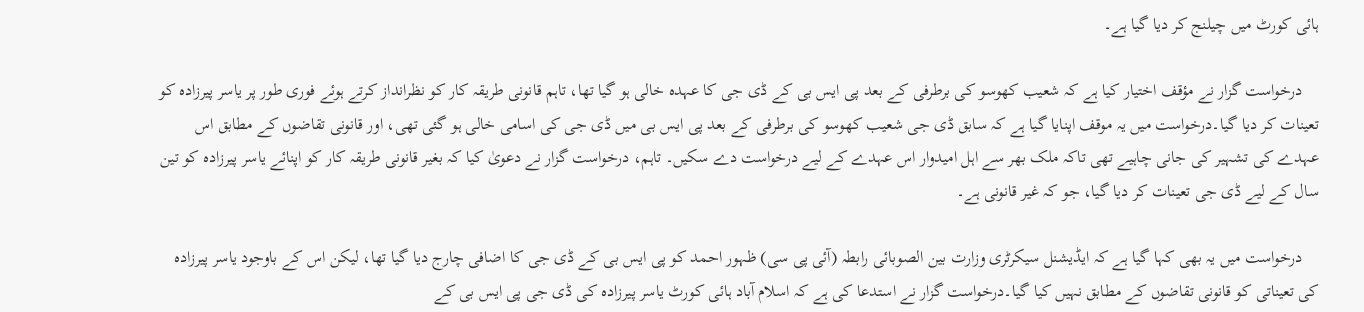ہائی کورٹ میں چیلنج کر دیا گیا ہے۔

    درخواست گزار نے مؤقف اختیار کیا ہے کہ شعیب کھوسو کی برطرفی کے بعد پی ایس بی کے ڈی جی کا عہدہ خالی ہو گیا تھا، تاہم قانونی طریقہ کار کو نظرانداز کرتے ہوئے فوری طور پر یاسر پیرزادہ کو تعینات کر دیا گیا۔درخواست میں یہ موقف اپنایا گیا ہے کہ سابق ڈی جی شعیب کھوسو کی برطرفی کے بعد پی ایس بی میں ڈی جی کی اسامی خالی ہو گئی تھی، اور قانونی تقاضوں کے مطابق اس عہدے کی تشہیر کی جانی چاہیے تھی تاکہ ملک بھر سے اہل امیدوار اس عہدے کے لیے درخواست دے سکیں۔ تاہم، درخواست گزار نے دعویٰ کیا کہ بغیر قانونی طریقہ کار کو اپنائے یاسر پیرزادہ کو تین سال کے لیے ڈی جی تعینات کر دیا گیا، جو کہ غیر قانونی ہے۔

    درخواست میں یہ بھی کہا گیا ہے کہ ایڈیشنل سیکرٹری وزارت بین الصوبائی رابطہ (آئی پی سی) ظہور احمد کو پی ایس بی کے ڈی جی کا اضافی چارج دیا گیا تھا، لیکن اس کے باوجود یاسر پیرزادہ کی تعیناتی کو قانونی تقاضوں کے مطابق نہیں کیا گیا۔درخواست گزار نے استدعا کی ہے کہ اسلام آباد ہائی کورٹ یاسر پیرزادہ کی ڈی جی پی ایس بی کے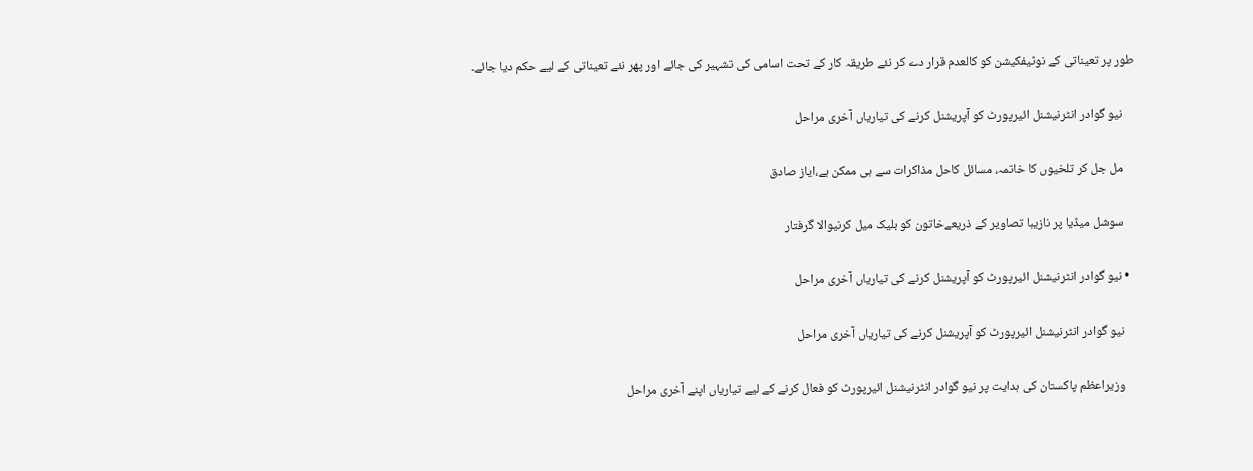طور پر تعیناتی کے نوٹیفکیشن کو کالعدم قرار دے کر نئے طریقہ کار کے تحت اسامی کی تشہیر کی جائے اور پھر نئے تعیناتی کے لیے حکم دیا جائے۔

    نیو گوادر انٹرنیشنل ائیرپورٹ کو آپریشنل کرنے کی تیاریاں آخری مراحل

    مل جل کر تلخیوں کا خاتمہ، مسائل کاحل مذاکرات سے ہی ممکن ہے،ایاز صادق

    سوشل میڈیا پر نازیبا تصاویر کے ذریعےخاتون کو بلیک میل کرنیوالا گرفتار

  • نیو گوادر انٹرنیشنل ائیرپورٹ کو آپریشنل کرنے کی تیاریاں آخری مراحل

    نیو گوادر انٹرنیشنل ائیرپورٹ کو آپریشنل کرنے کی تیاریاں آخری مراحل

    وزیراعظم پاکستان کی ہدایت پر نیو گوادر انٹرنیشنل ائیرپورٹ کو فعال کرنے کے لیے تیاریاں اپنے آخری مراحل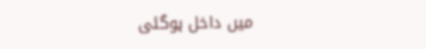میں داخل ہوگئی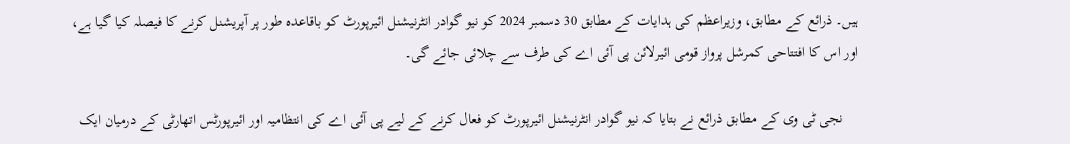ہیں۔ ذرائع کے مطابق، وزیراعظم کی ہدایات کے مطابق 30 دسمبر 2024 کو نیو گوادر انٹرنیشنل ائیرپورٹ کو باقاعدہ طور پر آپریشنل کرنے کا فیصلہ کیا گیا ہے، اور اس کا افتتاحی کمرشل پرواز قومی ائیرلائن پی آئی اے کی طرف سے چلائی جائے گی۔

    نجی ٹی وی کے مطابق ذرائع نے بتایا کہ نیو گوادر انٹرنیشنل ائیرپورٹ کو فعال کرنے کے لیے پی آئی اے کی انتظامیہ اور ائیرپورٹس اتھارٹی کے درمیان ایک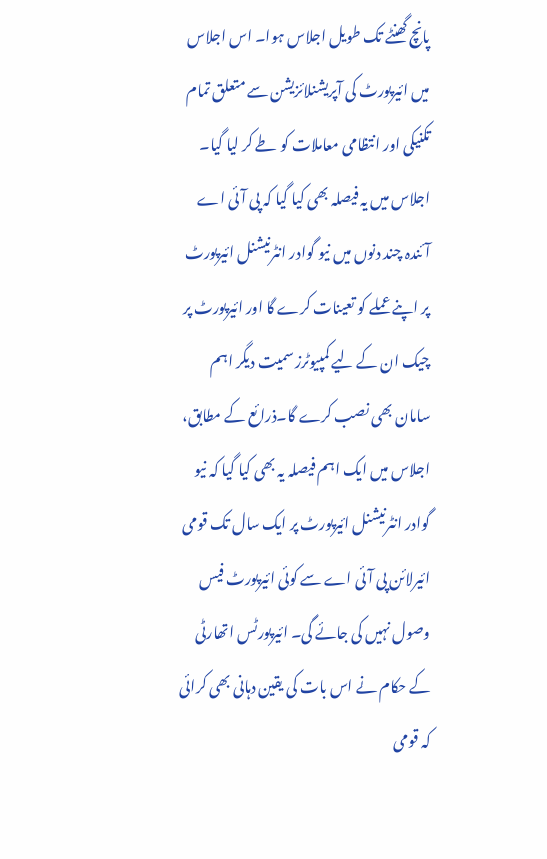پانچ گھنٹے تک طویل اجلاس ہوا۔ اس اجلاس میں ائیرپورٹ کی آپریشنلائزیشن سے متعلق تمام تکنیکی اور انتظامی معاملات کو طے کر لیا گیا۔ اجلاس میں یہ فیصلہ بھی کیا گیا کہ پی آئی اے آئندہ چند دنوں میں نیو گوادر انٹرنیشنل ائیرپورٹ پر اپنے عملے کو تعینات کرے گا اور ائیرپورٹ پر چیک ان کے لیے کمپیوٹرز سمیت دیگر اہم سامان بھی نصب کرے گا۔ذرائع کے مطابق، اجلاس میں ایک اہم فیصلہ یہ بھی کیا گیا کہ نیو گوادر انٹرنیشنل ائیرپورٹ پر ایک سال تک قومی ائیرلائن پی آئی اے سے کوئی ائیرپورٹ فیس وصول نہیں کی جائے گی۔ ائیرپورٹس اتھارٹی کے حکام نے اس بات کی یقین دہانی بھی کرائی کہ قومی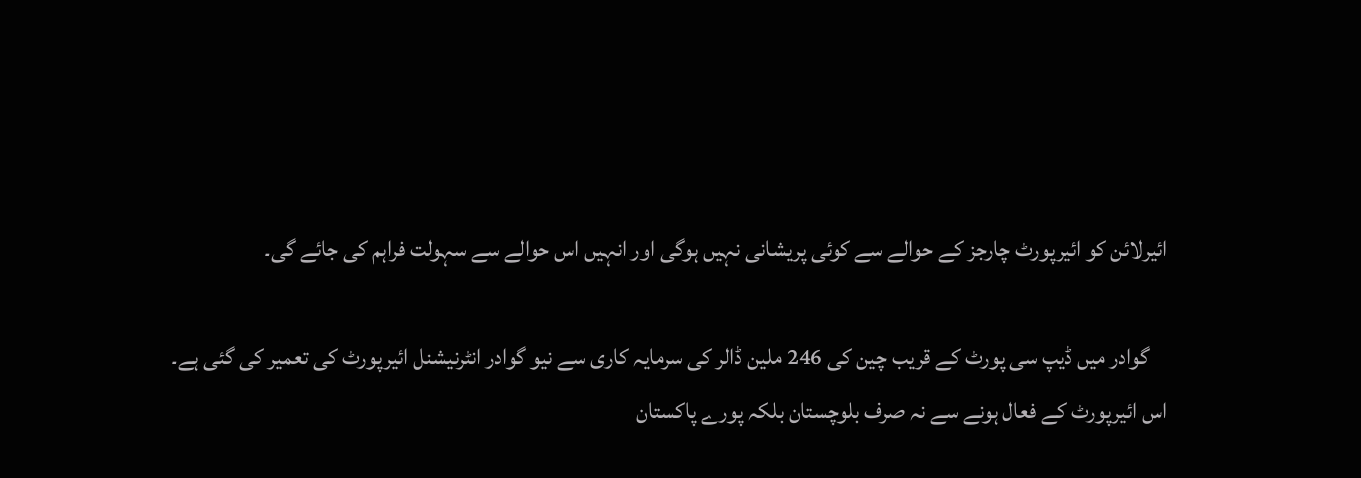ائیرلائن کو ائیرپورٹ چارجز کے حوالے سے کوئی پریشانی نہیں ہوگی اور انہیں اس حوالے سے سہولت فراہم کی جائے گی۔

    گوادر میں ڈیپ سی پورٹ کے قریب چین کی 246 ملین ڈالر کی سرمایہ کاری سے نیو گوادر انٹرنیشنل ائیرپورٹ کی تعمیر کی گئی ہے۔ اس ائیرپورٹ کے فعال ہونے سے نہ صرف بلوچستان بلکہ پورے پاکستان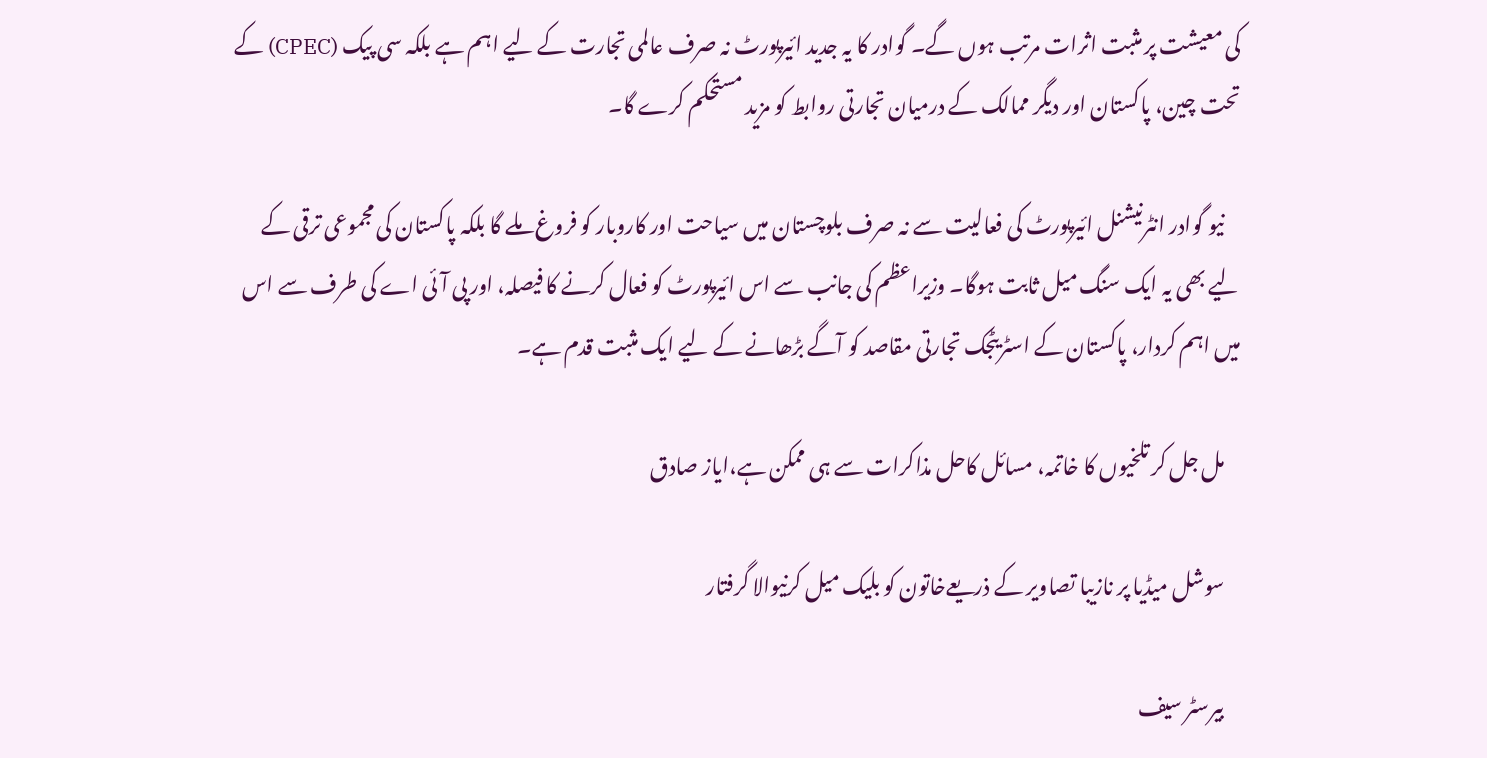کی معیشت پر مثبت اثرات مرتب ہوں گے۔ گوادر کا یہ جدید ائیرپورٹ نہ صرف عالمی تجارت کے لیے اہم ہے بلکہ سی پیک (CPEC) کے تحت چین، پاکستان اور دیگر ممالک کے درمیان تجارتی روابط کو مزید مستحکم کرے گا۔

    نیو گوادر انٹرنیشنل ائیرپورٹ کی فعالیت سے نہ صرف بلوچستان میں سیاحت اور کاروبار کو فروغ ملے گا بلکہ پاکستان کی مجموعی ترقی کے لیے بھی یہ ایک سنگ میل ثابت ہوگا۔ وزیراعظم کی جانب سے اس ائیرپورٹ کو فعال کرنے کا فیصلہ، اور پی آئی اے کی طرف سے اس میں اہم کردار، پاکستان کے اسٹریٹجک تجارتی مقاصد کو آگے بڑھانے کے لیے ایک مثبت قدم ہے۔

    مل جل کر تلخیوں کا خاتمہ، مسائل کاحل مذاکرات سے ہی ممکن ہے،ایاز صادق

    سوشل میڈیا پر نازیبا تصاویر کے ذریعےخاتون کو بلیک میل کرنیوالا گرفتار

    بیرسٹر سیف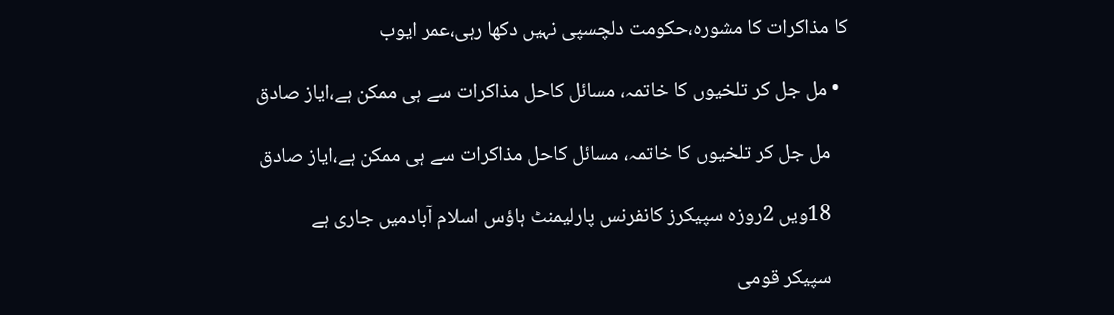کا مذاکرات کا مشورہ،حکومت دلچسپی نہیں دکھا رہی،عمر ایوب

  • مل جل کر تلخیوں کا خاتمہ، مسائل کاحل مذاکرات سے ہی ممکن ہے،ایاز صادق

    مل جل کر تلخیوں کا خاتمہ، مسائل کاحل مذاکرات سے ہی ممکن ہے،ایاز صادق

    18ویں 2روزہ سپیکرز کانفرنس پارلیمنٹ ہاؤس اسلام آبادمیں جاری ہے

    سپیکر قومی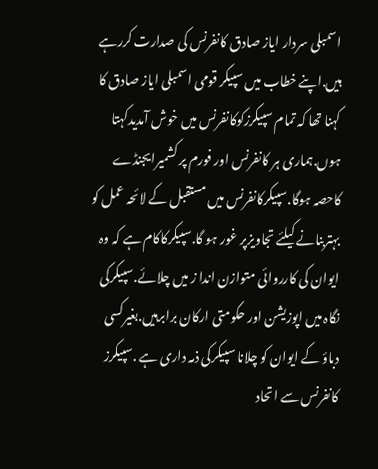اسمبلی سردار ایاز صادق کانفرنس کی صدارت کررہے ہیں.اپنے خطاب میں سپیکر قومی اسمبلی ایاز صادق کا کہنا تھا کہ تمام سپیکرزکوکانفرنس میں خوش آمدیدکہتا ہوں.ہماری ہر کانفرنس اور فورم پر کشمیرایجنڈے کاحصہ ہوگا.سپیکرکانفرنس میں مستقبل کے لائحہ عمل کو بہتربنانے کیلئے تجاویزپر غور ہو گا.سپیکرکاکام ہے کہ وہ ایوان کی کارروائی متوازن اندا ز میں چلائے.سپیکرکی نگاہ میں اپوزیشن اور حکومتی ارکان برابرہیں.بغیرکسی دباؤ کے ایوان کو چلانا سپیکرکی ذمہ داری ہے .سپیکرز کانفرنس سے اتحاد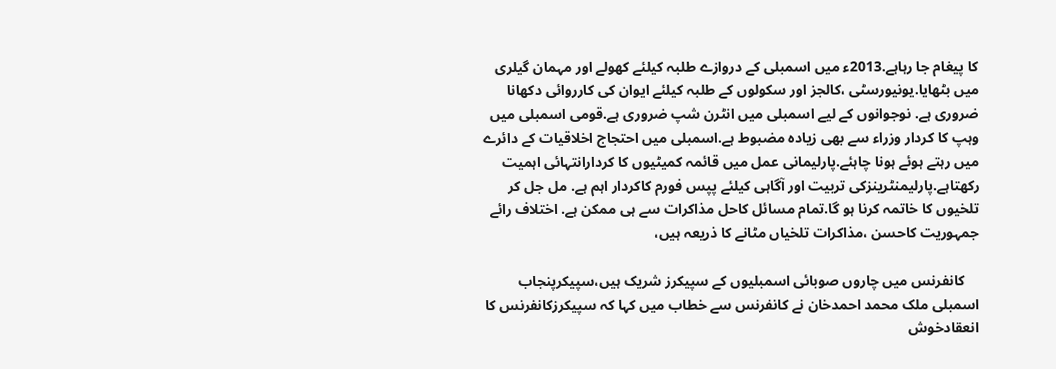کا پیغام جا رہاہے.2013ء میں اسمبلی کے دروازے طلبہ کیلئے کھولے اور مہمان گیلری میں بٹھایا.یونیورسٹی ،کالجز اور سکولوں کے طلبہ کیلئے ایوان کی کارروائی دکھانا ضروری ہے. نوجوانوں کے لیے اسمبلی میں انٹرن شپ ضروری ہے.قومی اسمبلی میں وہپ کا کردار وزراء سے بھی زیادہ مضبوط ہے.اسمبلی میں احتجاج اخلاقیات کے دائرے میں رہتے ہوئے ہونا چاہئے.پارلیمانی عمل میں قائمہ کمیٹیوں کا کردارانتہائی اہمیت رکھتاہے.پارلیمنٹرینزکی تربیت اور آگاہی کیلئے پپس فورم کاکردار اہم ہے. مل جل کر تلخیوں کا خاتمہ کرنا ہو گا.تمام مسائل کاحل مذاکرات سے ہی ممکن ہے. اختلاف رائے جمہوریت کاحسن ،مذاکرات تلخیاں مٹانے کا ذریعہ ہیں،

    کانفرنس میں چاروں صوبائی اسمبلیوں کے سپیکرز شریک ہیں،سپیکرپنجاب اسمبلی ملک محمد احمدخان نے کانفرنس سے خطاب میں کہا کہ سپیکرزکانفرنس کا انعقادخوش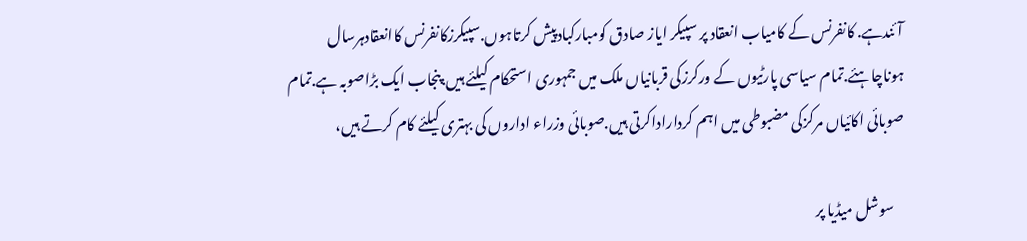آئندہے. کانفرنس کے کامیاب انعقاد پر سپیکر ایاز صادق کومبارکبادپیش کرتاہوں.سپیکرزکانفرنس کاانعقادہرسال ہوناچاہئے.تمام سیاسی پارٹیوں کے ورکرزکی قربانیاں ملک میں جمہوری استحکام کیلئے ہیں.پنجاب ایک بڑاصوبہ ہے.تمام صوبائی اکائیاں مرکزکی مضبوطی میں اہم کرداراداکرتی ہیں.صوبائی وزراء اداروں کی بہتری کیلئے کام کرتے ہیں،

    سوشل میڈیا پر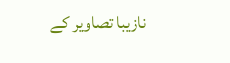نازیبا تصاویر کے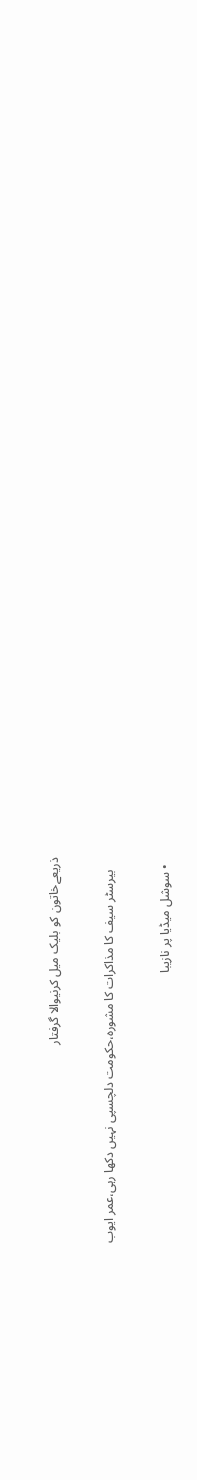ذریعےخاتون کو بلیک میل کرنیوالا گرفتار

    بیرسٹر سیف کا مذاکرات کا مشورہ،حکومت دلچسپی نہیں دکھا رہی،عمر ایوب

  • سوشل میڈیا پر نازیبا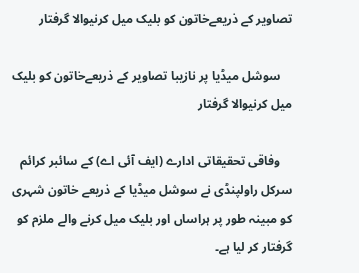تصاویر کے ذریعےخاتون کو بلیک میل کرنیوالا گرفتار

    سوشل میڈیا پر نازیبا تصاویر کے ذریعےخاتون کو بلیک میل کرنیوالا گرفتار

    وفاقی تحقیقاتی ادارے (ایف آئی اے) کے سائبر کرائم سرکل راولپنڈی نے سوشل میڈیا کے ذریعے خاتون شہری کو مبینہ طور پر ہراساں اور بلیک میل کرنے والے ملزم کو گرفتار کر لیا ہے۔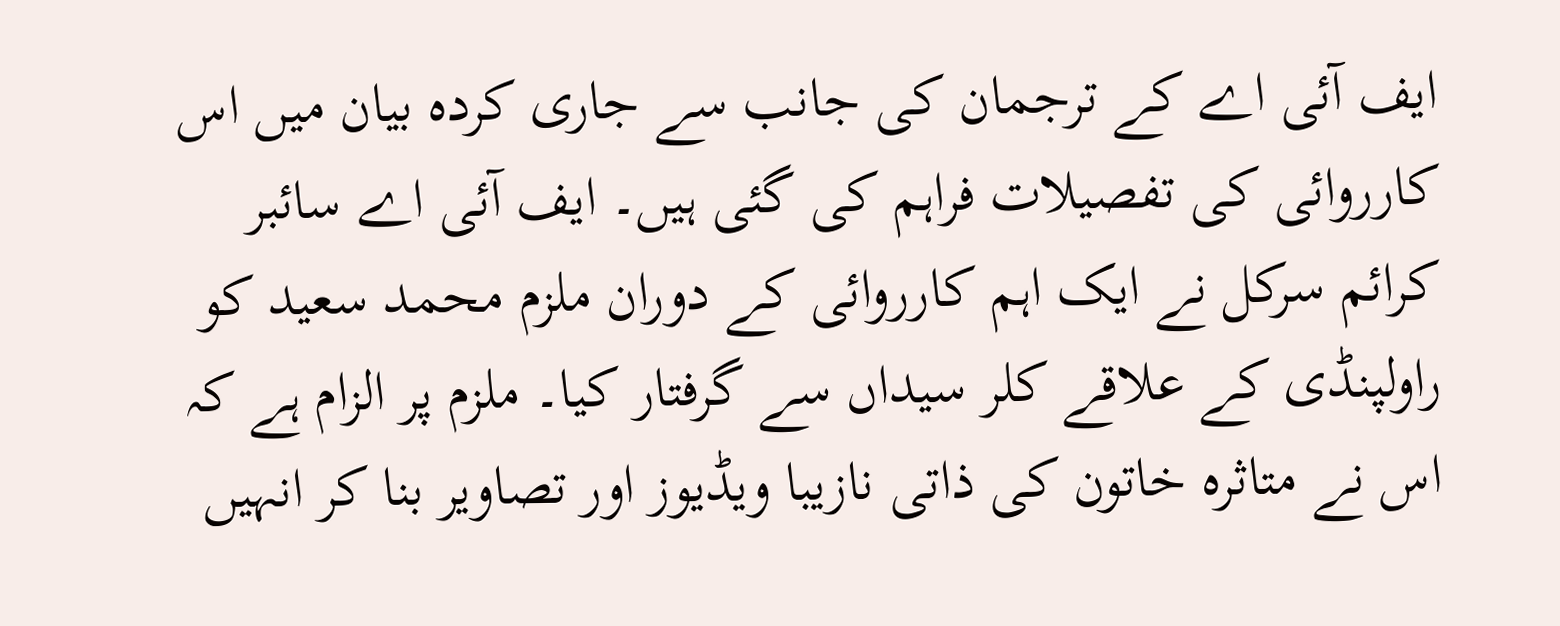ایف آئی اے کے ترجمان کی جانب سے جاری کردہ بیان میں اس کارروائی کی تفصیلات فراہم کی گئی ہیں۔ ایف آئی اے سائبر کرائم سرکل نے ایک اہم کارروائی کے دوران ملزم محمد سعید کو راولپنڈی کے علاقے کلر سیداں سے گرفتار کیا۔ ملزم پر الزام ہے کہ اس نے متاثرہ خاتون کی ذاتی نازیبا ویڈیوز اور تصاویر بنا کر انہیں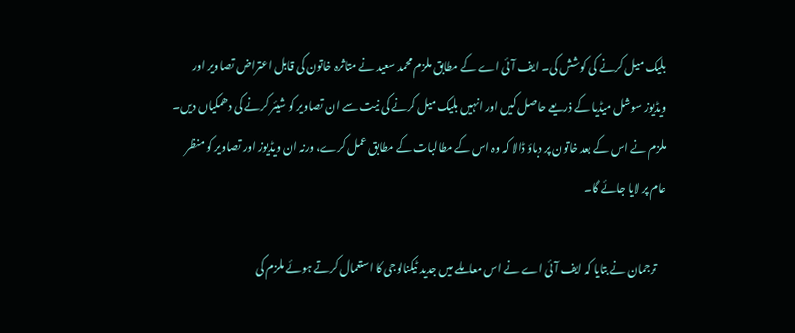بلیک میل کرنے کی کوشش کی۔ ایف آئی اے کے مطابق ملزم محمد سعید نے متاثرہ خاتون کی قابل اعتراض تصاویر اور ویڈیوز سوشل میڈیا کے ذریعے حاصل کیں اور انہیں بلیک میل کرنے کی نیت سے ان تصاویر کو شیئر کرنے کی دھمکیاں دیں۔ ملزم نے اس کے بعد خاتون پر دباؤ ڈالا کہ وہ اس کے مطالبات کے مطابق عمل کرے، ورنہ ان ویڈیوز اور تصاویر کو منظر عام پر لایا جائے گا۔

    ترجمان نے بتایا کہ ایف آئی اے نے اس معاملے میں جدید ٹیکنالوجی کا استعمال کرتے ہوئے ملزم کی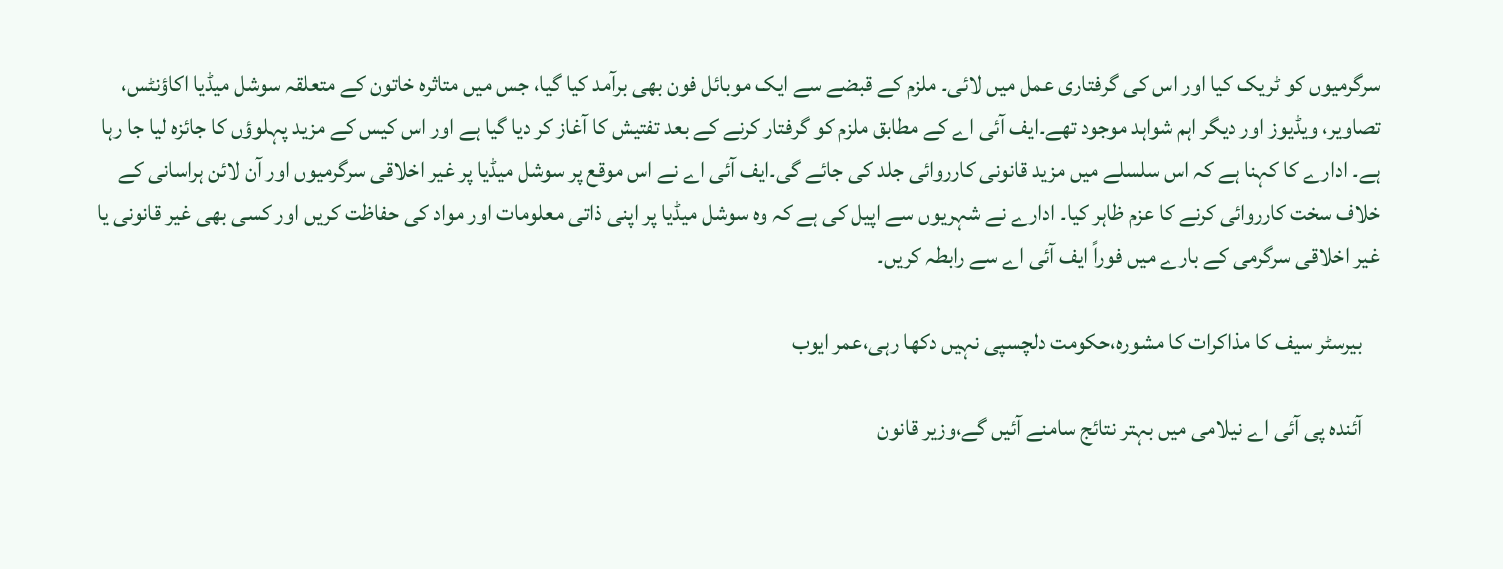سرگرمیوں کو ٹریک کیا اور اس کی گرفتاری عمل میں لائی۔ ملزم کے قبضے سے ایک موبائل فون بھی برآمد کیا گیا، جس میں متاثرہ خاتون کے متعلقہ سوشل میڈیا اکاؤنٹس، تصاویر، ویڈیوز اور دیگر اہم شواہد موجود تھے۔ایف آئی اے کے مطابق ملزم کو گرفتار کرنے کے بعد تفتیش کا آغاز کر دیا گیا ہے اور اس کیس کے مزید پہلوؤں کا جائزہ لیا جا رہا ہے۔ ادارے کا کہنا ہے کہ اس سلسلے میں مزید قانونی کارروائی جلد کی جائے گی۔ایف آئی اے نے اس موقع پر سوشل میڈیا پر غیر اخلاقی سرگرمیوں اور آن لائن ہراسانی کے خلاف سخت کارروائی کرنے کا عزم ظاہر کیا۔ ادارے نے شہریوں سے اپیل کی ہے کہ وہ سوشل میڈیا پر اپنی ذاتی معلومات اور مواد کی حفاظت کریں اور کسی بھی غیر قانونی یا غیر اخلاقی سرگرمی کے بارے میں فوراً ایف آئی اے سے رابطہ کریں۔

    بیرسٹر سیف کا مذاکرات کا مشورہ،حکومت دلچسپی نہیں دکھا رہی،عمر ایوب

    آئندہ پی آئی اے نیلامی میں بہتر نتائج سامنے آئیں گے،وزیر قانون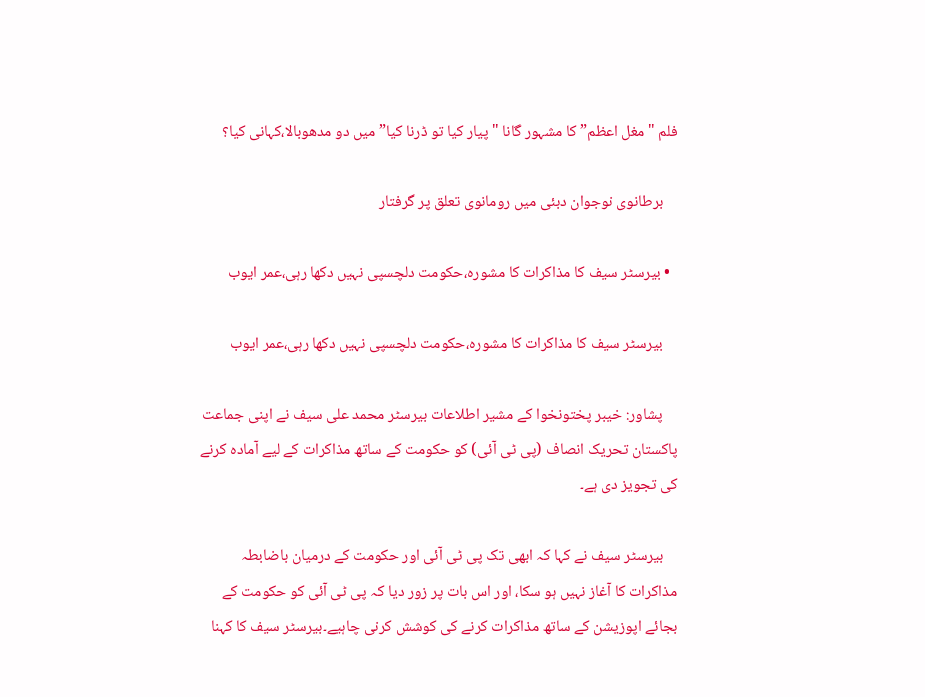فلم "مغل اعظم” کا مشہور گانا "پیار کیا تو ڈرنا کیا” میں دو مدھوبالا،کہانی کیا؟

    برطانوی نوجوان دبئی میں رومانوی تعلق پر گرفتار

  • بیرسٹر سیف کا مذاکرات کا مشورہ،حکومت دلچسپی نہیں دکھا رہی،عمر ایوب

    بیرسٹر سیف کا مذاکرات کا مشورہ،حکومت دلچسپی نہیں دکھا رہی،عمر ایوب

    پشاور: خیبر پختونخوا کے مشیر اطلاعات بیرسٹر محمد علی سیف نے اپنی جماعت پاکستان تحریک انصاف (پی ٹی آئی) کو حکومت کے ساتھ مذاکرات کے لیے آمادہ کرنے کی تجویز دی ہے۔

    بیرسٹر سیف نے کہا کہ ابھی تک پی ٹی آئی اور حکومت کے درمیان باضابطہ مذاکرات کا آغاز نہیں ہو سکا، اور اس بات پر زور دیا کہ پی ٹی آئی کو حکومت کے بجائے اپوزیشن کے ساتھ مذاکرات کرنے کی کوشش کرنی چاہیے۔بیرسٹر سیف کا کہنا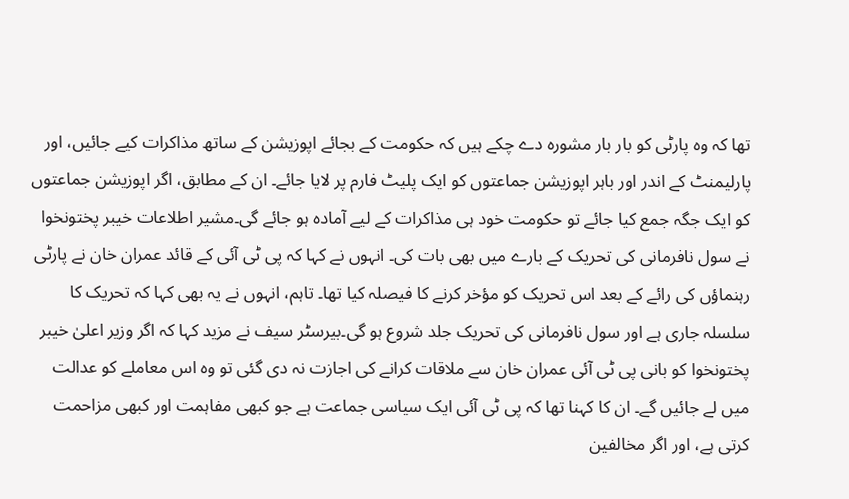تھا کہ وہ پارٹی کو بار بار مشورہ دے چکے ہیں کہ حکومت کے بجائے اپوزیشن کے ساتھ مذاکرات کیے جائیں، اور پارلیمنٹ کے اندر اور باہر اپوزیشن جماعتوں کو ایک پلیٹ فارم پر لایا جائے۔ ان کے مطابق، اگر اپوزیشن جماعتوں کو ایک جگہ جمع کیا جائے تو حکومت خود ہی مذاکرات کے لیے آمادہ ہو جائے گی۔مشیر اطلاعات خیبر پختونخوا نے سول نافرمانی کی تحریک کے بارے میں بھی بات کی۔ انہوں نے کہا کہ پی ٹی آئی کے قائد عمران خان نے پارٹی رہنماؤں کی رائے کے بعد اس تحریک کو مؤخر کرنے کا فیصلہ کیا تھا۔ تاہم، انہوں نے یہ بھی کہا کہ تحریک کا سلسلہ جاری ہے اور سول نافرمانی کی تحریک جلد شروع ہو گی۔بیرسٹر سیف نے مزید کہا کہ اگر وزیر اعلیٰ خیبر پختونخوا کو بانی پی ٹی آئی عمران خان سے ملاقات کرانے کی اجازت نہ دی گئی تو وہ اس معاملے کو عدالت میں لے جائیں گے۔ ان کا کہنا تھا کہ پی ٹی آئی ایک سیاسی جماعت ہے جو کبھی مفاہمت اور کبھی مزاحمت کرتی ہے، اور اگر مخالفین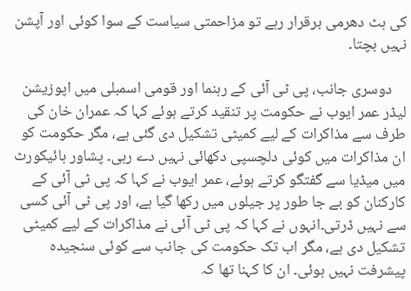کی ہٹ دھرمی برقرار رہے تو مزاحمتی سیاست کے سوا کوئی اور آپشن نہیں بچتا۔

    دوسری جانب، پی ٹی آئی کے رہنما اور قومی اسمبلی میں اپوزیشن لیڈر عمر ایوب نے حکومت پر تنقید کرتے ہوئے کہا کہ عمران خان کی طرف سے مذاکرات کے لیے کمیٹی تشکیل دی گئی ہے، مگر حکومت کو ان مذاکرات میں کوئی دلچسپی دکھائی نہیں دے رہی۔ پشاور ہائیکورٹ میں میڈیا سے گفتگو کرتے ہوئے، عمر ایوب نے کہا کہ پی ٹی آئی کے کارکنان کو بے جا طور پر جیلوں میں رکھا گیا ہے، اور پی ٹی آئی کسی سے نہیں ڈرتی۔انہوں نے کہا کہ پی ٹی آئی نے مذاکرات کے لیے کمیٹی تشکیل دی ہے، مگر اب تک حکومت کی جانب سے کوئی سنجیدہ پیشرفت نہیں ہوئی۔ ان کا کہنا تھا کہ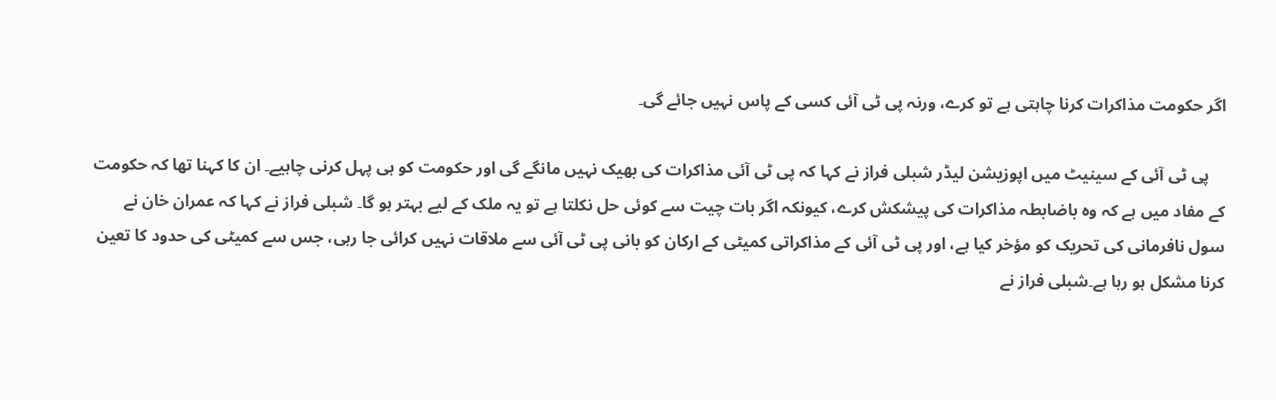اگر حکومت مذاکرات کرنا چاہتی ہے تو کرے، ورنہ پی ٹی آئی کسی کے پاس نہیں جائے گی۔

    پی ٹی آئی کے سینیٹ میں اپوزیشن لیڈر شبلی فراز نے کہا کہ پی ٹی آئی مذاکرات کی بھیک نہیں مانگے گی اور حکومت کو ہی پہل کرنی چاہیے۔ ان کا کہنا تھا کہ حکومت کے مفاد میں ہے کہ وہ باضابطہ مذاکرات کی پیشکش کرے، کیونکہ اگر بات چیت سے کوئی حل نکلتا ہے تو یہ ملک کے لیے بہتر ہو گا۔ شبلی فراز نے کہا کہ عمران خان نے سول نافرمانی کی تحریک کو مؤخر کیا ہے، اور پی ٹی آئی کے مذاکراتی کمیٹی کے ارکان کو بانی پی ٹی آئی سے ملاقات نہیں کرائی جا رہی، جس سے کمیٹی کی حدود کا تعین کرنا مشکل ہو رہا ہے۔شبلی فراز نے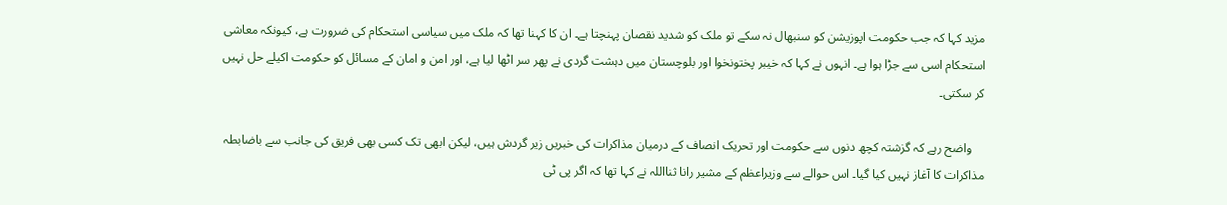مزید کہا کہ جب حکومت اپوزیشن کو سنبھال نہ سکے تو ملک کو شدید نقصان پہنچتا ہے۔ ان کا کہنا تھا کہ ملک میں سیاسی استحکام کی ضرورت ہے، کیونکہ معاشی استحکام اسی سے جڑا ہوا ہے۔ انہوں نے کہا کہ خیبر پختونخوا اور بلوچستان میں دہشت گردی نے پھر سر اٹھا لیا ہے، اور امن و امان کے مسائل کو حکومت اکیلے حل نہیں کر سکتی۔

    واضح رہے کہ گزشتہ کچھ دنوں سے حکومت اور تحریک انصاف کے درمیان مذاکرات کی خبریں زیر گردش ہیں، لیکن ابھی تک کسی بھی فریق کی جانب سے باضابطہ مذاکرات کا آغاز نہیں کیا گیا۔ اس حوالے سے وزیراعظم کے مشیر رانا ثنااللہ نے کہا تھا کہ اگر پی ٹی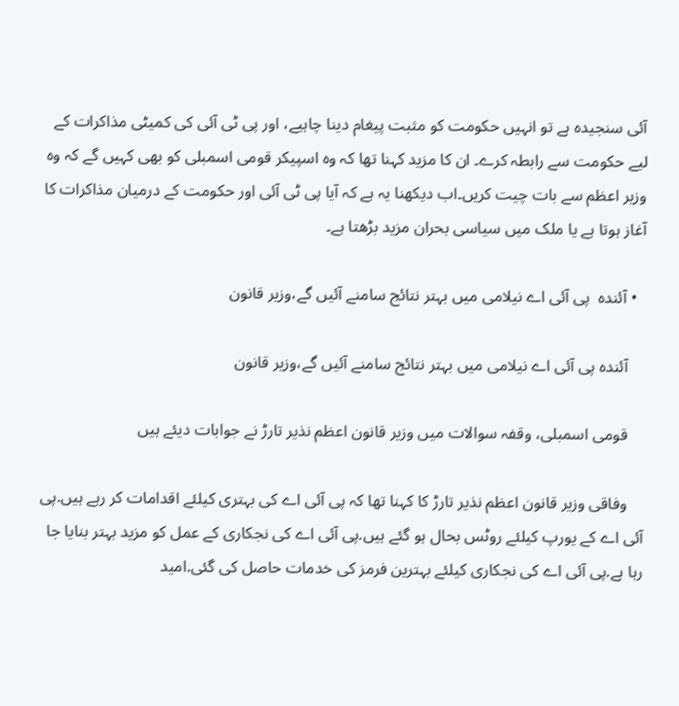آئی سنجیدہ ہے تو انہیں حکومت کو مثبت پیغام دینا چاہیے، اور پی ٹی آئی کی کمیٹی مذاکرات کے لیے حکومت سے رابطہ کرے۔ ان کا مزید کہنا تھا کہ وہ اسپیکر قومی اسمبلی کو بھی کہیں گے کہ وہ وزیر اعظم سے بات چیت کریں۔اب دیکھنا یہ ہے کہ آیا پی ٹی آئی اور حکومت کے درمیان مذاکرات کا آغاز ہوتا ہے یا ملک میں سیاسی بحران مزید بڑھتا ہے۔

  • آئندہ  پی آئی اے نیلامی میں بہتر نتائج سامنے آئیں گے،وزیر قانون

    آئندہ پی آئی اے نیلامی میں بہتر نتائج سامنے آئیں گے،وزیر قانون

    قومی اسمبلی، وقفہ سوالات میں وزیر قانون اعظم نذیر تارڑ نے جوابات دیئے ہیں

    وفاقی وزیر قانون اعظم نذیر تارڑ کا کہنا تھا کہ پی آئی اے کی بہتری کیلئے اقدامات کر رہے ہیں.پی آئی اے کے یورپ کیلئے روٹس بحال ہو گئے ہیں.پی آئی اے کی نجکاری کے عمل کو مزید بہتر بنایا جا رہا ہے.پی آئی اے کی نجکاری کیلئے بہترین فرمز کی خدمات حاصل کی گئی.امید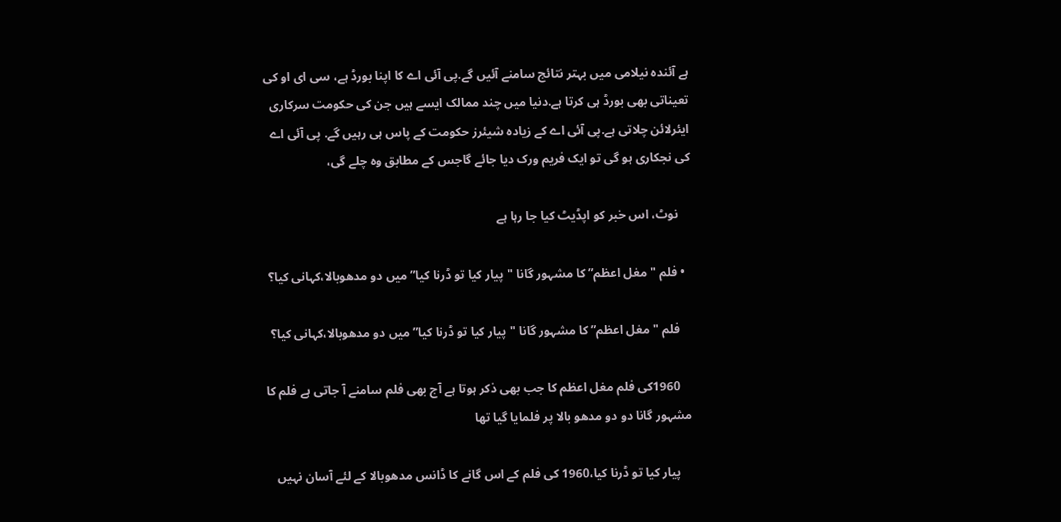ہے آئندہ نیلامی میں بہتر نتائج سامنے آئیں گے.پی آئی اے کا اپنا بورڈ ہے، سی ای او کی تعیناتی بھی بورڈ ہی کرتا ہے.دنیا میں چند ممالک ایسے ہیں جن کی حکومت سرکاری ایئرلائن چلاتی ہے.پی آئی اے کے زیادہ شیئرز حکومت کے پاس ہی رہیں گے. پی آئی اے کی نجکاری ہو گی تو ایک فریم ورک دیا جائے گاجس کے مطابق وہ چلے گی،

    نوٹ، اس خبر کو اپڈیٹ کیا جا رہا ہے

  • فلم "مغل اعظم” کا مشہور گانا "پیار کیا تو ڈرنا کیا” میں دو مدھوبالا،کہانی کیا؟

    فلم "مغل اعظم” کا مشہور گانا "پیار کیا تو ڈرنا کیا” میں دو مدھوبالا،کہانی کیا؟

    1960کی فلم مغل اعظم کا جب بھی ذکر ہوتا ہے آج بھی فلم سامنے آ جاتی ہے فلم کا مشہور گانا دو دو مدھو بالا پر فلمایا گیا تھا

    پیار کیا تو ڈرنا کیا،1960 کی فلم کے اس گانے کا ڈانس مدھوبالا کے لئے آسان نہیں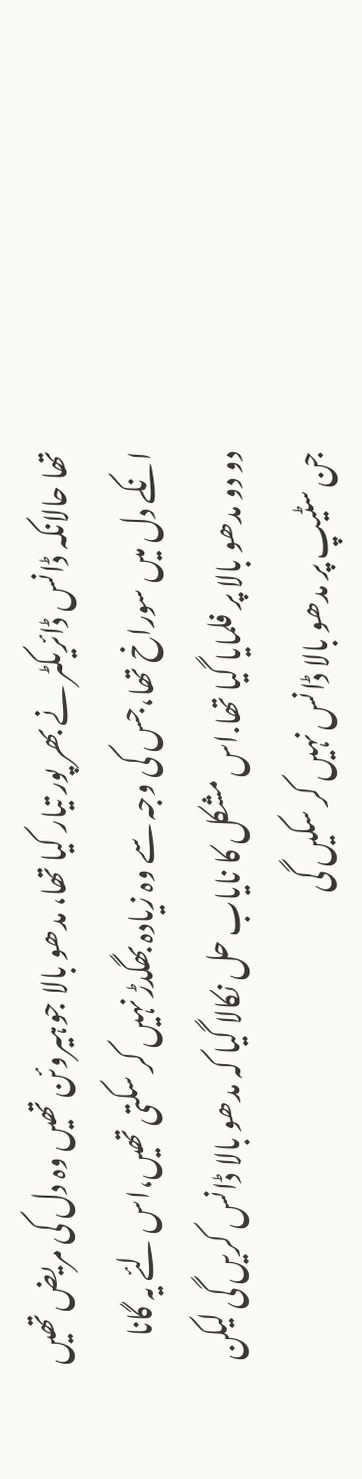تھا حالانکہ ڈانس ڈائریکٹر نے بھر پور تیار کیا تھا، مدھو بالا جوہیروئن تھیں وہ دل کی مریض تھیں انکے دل میں سوراخ تھا،جس کی وجہ سے وہ زیادہ بھگدڑ نہیں کر سکتی تھیں،اس لئے یہ گانا دو دو مدھو بالا پر فلمایا گیا تھا.اس مشکل کا نایاب حل نکالا گیا کہ مدھو بالا ڈانس کریں گی لیکن جن سٹیپ پر مدھو بالا ڈانس نہیں کر سکیں گی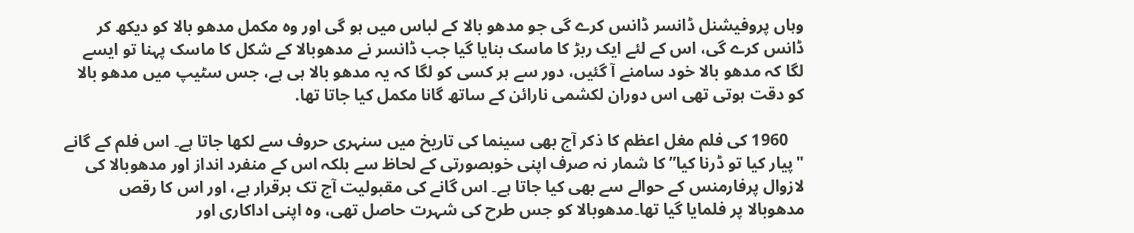وہاں پروفیشنل ڈانسر ڈانس کرے گی جو مدھو بالا کے لباس میں ہو گی اور وہ مکمل مدھو بالا کو دیکھ کر ڈانس کرے گی، اس کے لئے ایک ربڑ کا ماسک بنایا گیا جب ڈانسر نے مدھوبالا کے شکل کا ماسک پہنا تو ایسے لگا کہ مدھو بالا خود سامنے آ گئیں، دور سے ہر کسی کو لگا کہ یہ مدھو بالا ہی ہے، جس سٹیپ میں مدھو بالا کو دقت ہوتی تھی اس دوران لکشمی نارائن کے ساتھ گانا مکمل کیا جاتا تھا.

    1960 کی فلم مغل اعظم کا ذکر آج بھی سینما کی تاریخ میں سنہری حروف سے لکھا جاتا ہے۔ اس فلم کے گانے "پیار کیا تو ڈرنا کیا” کا شمار نہ صرف اپنی خوبصورتی کے لحاظ سے بلکہ اس کے منفرد انداز اور مدھوبالا کی لازوال پرفارمنس کے حوالے سے بھی کیا جاتا ہے۔ اس گانے کی مقبولیت آج تک برقرار ہے، اور اس کا رقص مدھوبالا پر فلمایا گیا تھا۔مدھوبالا کو جس طرح کی شہرت حاصل تھی، وہ اپنی اداکاری اور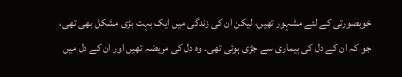خوبصورتی کے لئے مشہور تھیں، لیکن ان کی زندگی میں ایک بہت بڑی مشکل بھی تھی، جو کہ ان کے دل کی بیماری سے جڑی ہوئی تھی۔ وہ دل کی مریضہ تھیں اور ان کے دل میں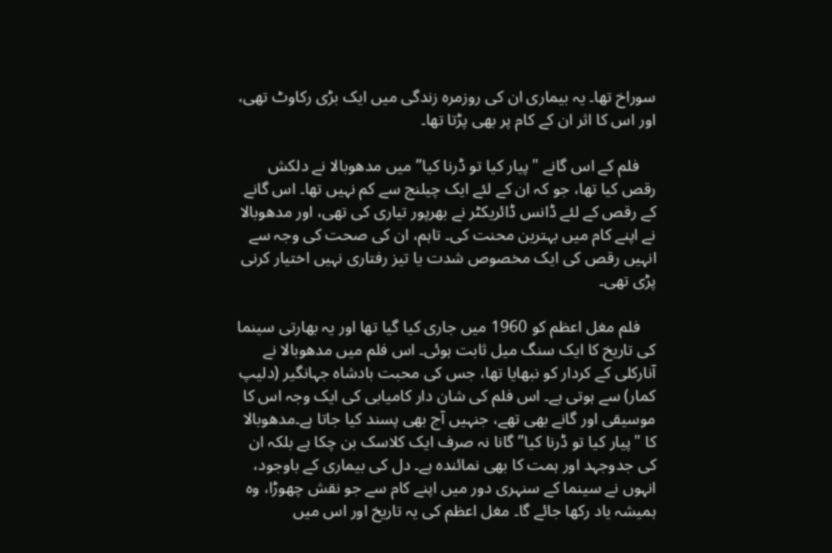سوراخ تھا۔ یہ بیماری ان کی روزمرہ زندگی میں ایک بڑی رکاوٹ تھی، اور اس کا اثر ان کے کام پر بھی پڑتا تھا۔

    فلم کے اس گانے "پیار کیا تو ڈرنا کیا” میں مدھوبالا نے دلکش رقص کیا تھا، جو کہ ان کے لئے ایک چیلنج سے کم نہیں تھا۔ اس گانے کے رقص کے لئے ڈانس ڈائریکٹر نے بھرپور تیاری کی تھی، اور مدھوبالا نے اپنے کام میں بہترین محنت کی۔ تاہم، ان کی صحت کی وجہ سے انہیں رقص کی ایک مخصوص شدت یا تیز رفتاری نہیں اختیار کرنی پڑی تھی۔

    فلم مغل اعظم کو 1960 میں جاری کیا گیا تھا اور یہ بھارتی سینما کی تاریخ کا ایک سنگ میل ثابت ہوئی۔ اس فلم میں مدھوبالا نے آنارکلی کے کردار کو نبھایا تھا، جس کی محبت بادشاہ جہانگیر (دلیپ کمار) سے ہوتی ہے۔ اس فلم کی شان دار کامیابی کی ایک وجہ اس کا موسیقی اور گانے بھی تھے، جنہیں آج بھی پسند کیا جاتا ہے۔مدھوبالا کا "پیار کیا تو ڈرنا کیا” گانا نہ صرف ایک کلاسک بن چکا ہے بلکہ ان کی جدوجہد اور ہمت کا بھی نمائندہ ہے۔ دل کی بیماری کے باوجود، انہوں نے سینما کے سنہری دور میں اپنے کام سے جو نقش چھوڑا، وہ ہمیشہ یاد رکھا جائے گا۔ مغل اعظم کی یہ تاریخ اور اس میں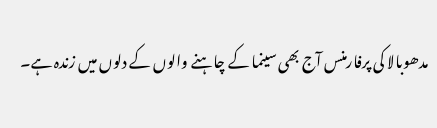مدھوبالا کی پرفارمنس آج بھی سینما کے چاہنے والوں کے دلوں میں زندہ ہے۔